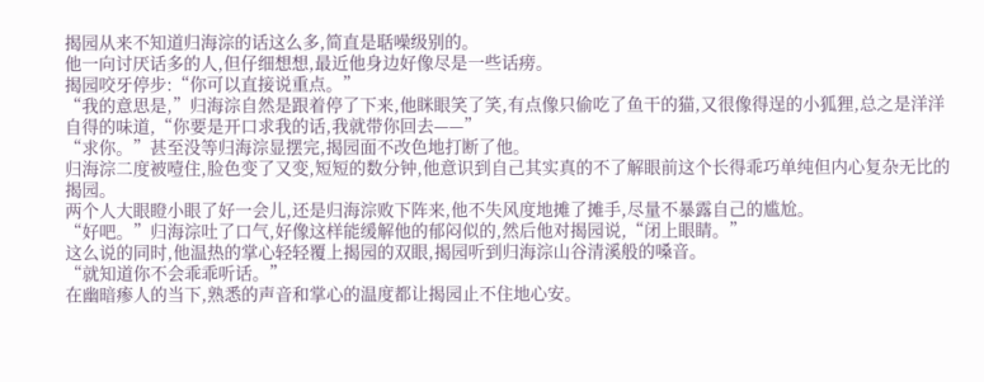揭园从来不知道归海淙的话这么多,简直是聒噪级别的。
他一向讨厌话多的人,但仔细想想,最近他身边好像尽是一些话痨。
揭园咬牙停步:“你可以直接说重点。”
“我的意思是,”归海淙自然是跟着停了下来,他眯眼笑了笑,有点像只偷吃了鱼干的猫,又很像得逞的小狐狸,总之是洋洋自得的味道,“你要是开口求我的话,我就带你回去——”
“求你。”甚至没等归海淙显摆完,揭园面不改色地打断了他。
归海淙二度被噎住,脸色变了又变,短短的数分钟,他意识到自己其实真的不了解眼前这个长得乖巧单纯但内心复杂无比的揭园。
两个人大眼瞪小眼了好一会儿,还是归海淙败下阵来,他不失风度地摊了摊手,尽量不暴露自己的尴尬。
“好吧。”归海淙吐了口气,好像这样能缓解他的郁闷似的,然后他对揭园说,“闭上眼睛。”
这么说的同时,他温热的掌心轻轻覆上揭园的双眼,揭园听到归海淙山谷清溪般的嗓音。
“就知道你不会乖乖听话。”
在幽暗瘆人的当下,熟悉的声音和掌心的温度都让揭园止不住地心安。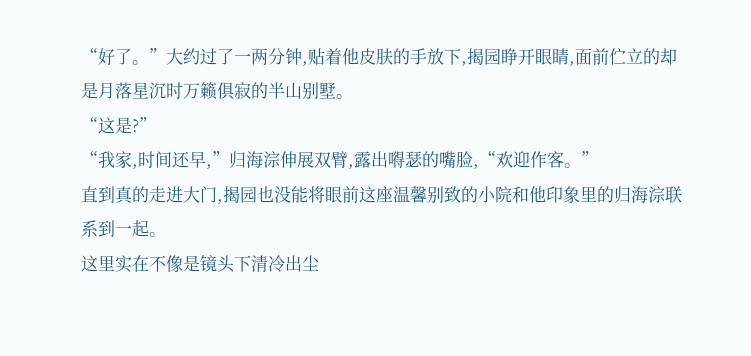“好了。”大约过了一两分钟,贴着他皮肤的手放下,揭园睁开眼睛,面前伫立的却是月落星沉时万籁俱寂的半山别墅。
“这是?”
“我家,时间还早,”归海淙伸展双臂,露出嘚瑟的嘴脸,“欢迎作客。”
直到真的走进大门,揭园也没能将眼前这座温馨别致的小院和他印象里的归海淙联系到一起。
这里实在不像是镜头下清冷出尘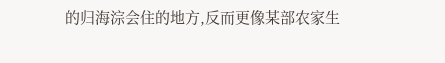的归海淙会住的地方,反而更像某部农家生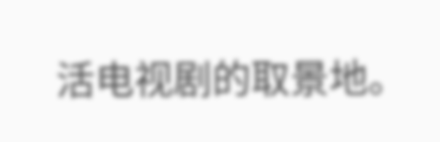活电视剧的取景地。